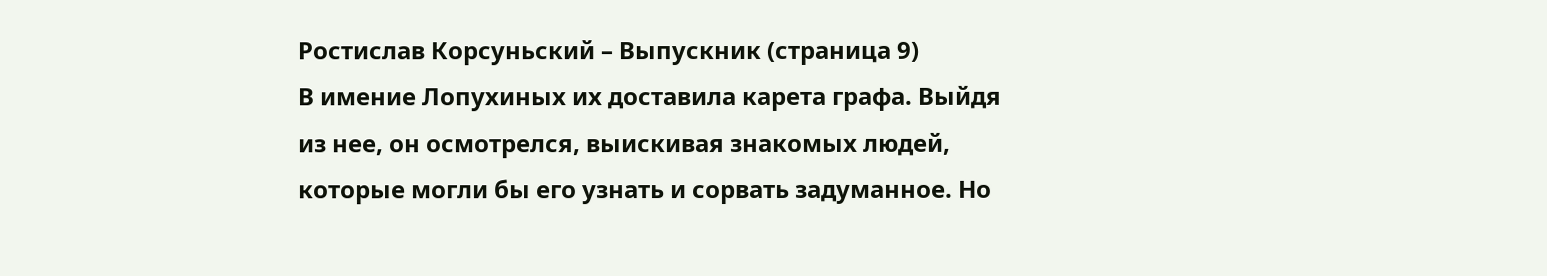Ростислав Корсуньский – Выпускник (страница 9)
В имение Лопухиных их доставила карета графа. Выйдя из нее, он осмотрелся, выискивая знакомых людей, которые могли бы его узнать и сорвать задуманное. Но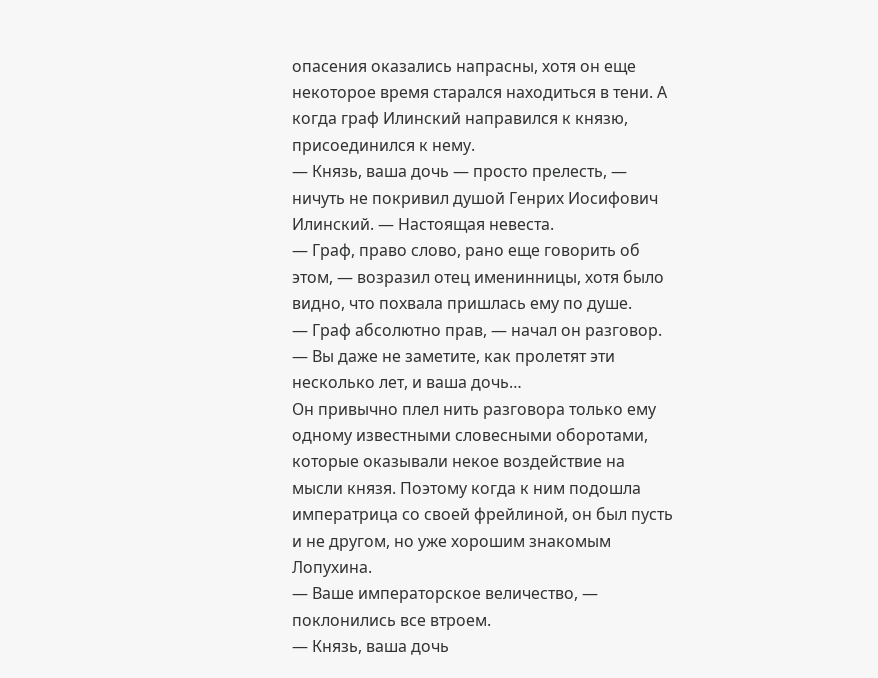опасения оказались напрасны, хотя он еще некоторое время старался находиться в тени. А когда граф Илинский направился к князю, присоединился к нему.
— Князь, ваша дочь — просто прелесть, — ничуть не покривил душой Генрих Иосифович Илинский. — Настоящая невеста.
— Граф, право слово, рано еще говорить об этом, — возразил отец именинницы, хотя было видно, что похвала пришлась ему по душе.
— Граф абсолютно прав, — начал он разговор. — Вы даже не заметите, как пролетят эти несколько лет, и ваша дочь…
Он привычно плел нить разговора только ему одному известными словесными оборотами, которые оказывали некое воздействие на мысли князя. Поэтому когда к ним подошла императрица со своей фрейлиной, он был пусть и не другом, но уже хорошим знакомым Лопухина.
— Ваше императорское величество, — поклонились все втроем.
— Князь, ваша дочь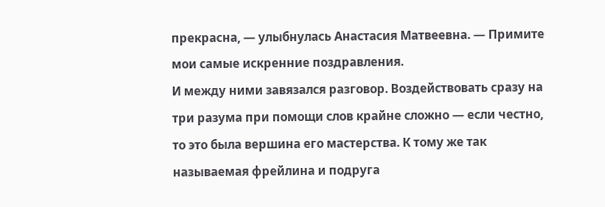прекрасна, — улыбнулась Анастасия Матвеевна. — Примите мои самые искренние поздравления.
И между ними завязался разговор. Воздействовать сразу на три разума при помощи слов крайне сложно — если честно, то это была вершина его мастерства. К тому же так называемая фрейлина и подруга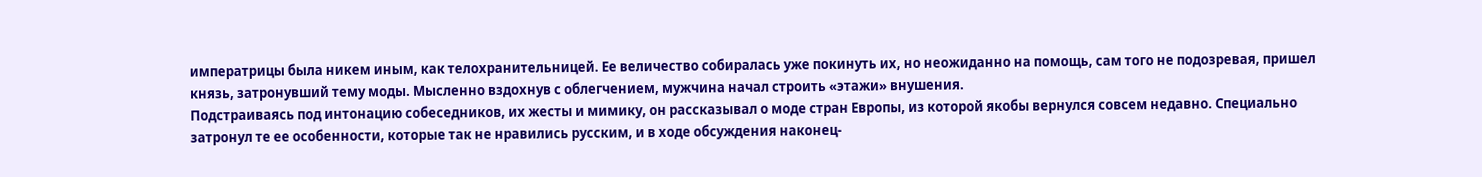императрицы была никем иным, как телохранительницей. Ее величество собиралась уже покинуть их, но неожиданно на помощь, сам того не подозревая, пришел князь, затронувший тему моды. Мысленно вздохнув с облегчением, мужчина начал строить «этажи» внушения.
Подстраиваясь под интонацию собеседников, их жесты и мимику, он рассказывал о моде стран Европы, из которой якобы вернулся совсем недавно. Специально затронул те ее особенности, которые так не нравились русским, и в ходе обсуждения наконец-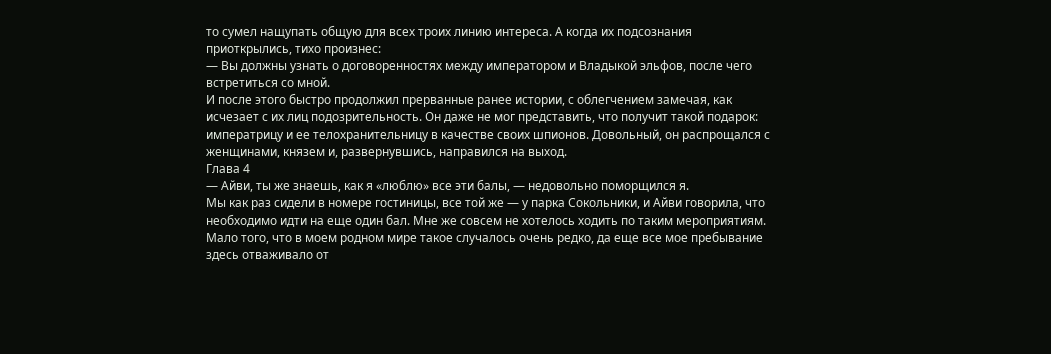то сумел нащупать общую для всех троих линию интереса. А когда их подсознания приоткрылись, тихо произнес:
— Вы должны узнать о договоренностях между императором и Владыкой эльфов, после чего встретиться со мной.
И после этого быстро продолжил прерванные ранее истории, с облегчением замечая, как исчезает с их лиц подозрительность. Он даже не мог представить, что получит такой подарок: императрицу и ее телохранительницу в качестве своих шпионов. Довольный, он распрощался с женщинами, князем и, развернувшись, направился на выход.
Глава 4
— Айви, ты же знаешь, как я «люблю» все эти балы, — недовольно поморщился я.
Мы как раз сидели в номере гостиницы, все той же — у парка Сокольники, и Айви говорила, что необходимо идти на еще один бал. Мне же совсем не хотелось ходить по таким мероприятиям. Мало того, что в моем родном мире такое случалось очень редко, да еще все мое пребывание здесь отваживало от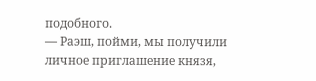подобного.
— Раэш, пойми, мы получили личное приглашение князя,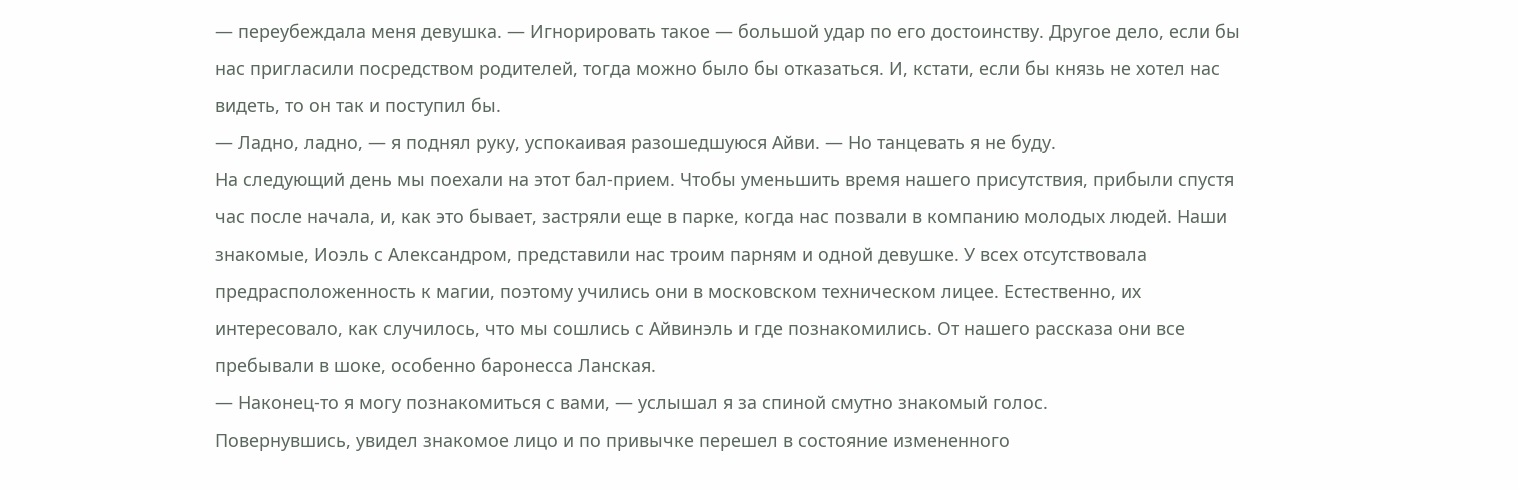— переубеждала меня девушка. — Игнорировать такое — большой удар по его достоинству. Другое дело, если бы нас пригласили посредством родителей, тогда можно было бы отказаться. И, кстати, если бы князь не хотел нас видеть, то он так и поступил бы.
— Ладно, ладно, — я поднял руку, успокаивая разошедшуюся Айви. — Но танцевать я не буду.
На следующий день мы поехали на этот бал-прием. Чтобы уменьшить время нашего присутствия, прибыли спустя час после начала, и, как это бывает, застряли еще в парке, когда нас позвали в компанию молодых людей. Наши знакомые, Иоэль с Александром, представили нас троим парням и одной девушке. У всех отсутствовала предрасположенность к магии, поэтому учились они в московском техническом лицее. Естественно, их интересовало, как случилось, что мы сошлись с Айвинэль и где познакомились. От нашего рассказа они все пребывали в шоке, особенно баронесса Ланская.
— Наконец-то я могу познакомиться с вами, — услышал я за спиной смутно знакомый голос.
Повернувшись, увидел знакомое лицо и по привычке перешел в состояние измененного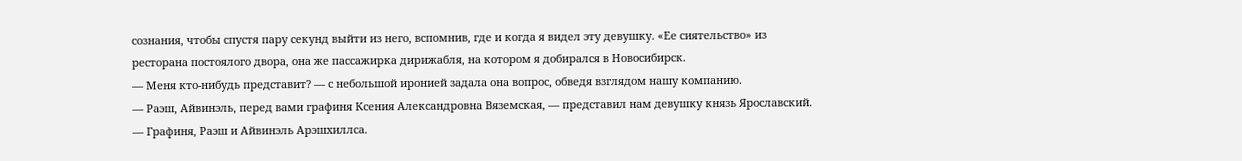сознания, чтобы спустя пару секунд выйти из него, вспомнив, где и когда я видел эту девушку. «Ее сиятельство» из ресторана постоялого двора, она же пассажирка дирижабля, на котором я добирался в Новосибирск.
— Меня кто-нибудь представит? — с небольшой иронией задала она вопрос, обведя взглядом нашу компанию.
— Раэш, Айвинэль, перед вами графиня Ксения Александровна Вяземская, — представил нам девушку князь Ярославский. — Графиня, Раэш и Айвинэль Арэшхиллса.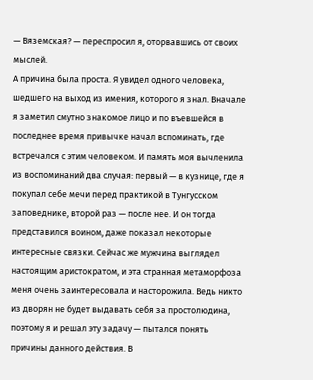— Вяземская? — переспросил я, оторвавшись от своих мыслей.
А причина была проста. Я увидел одного человека, шедшего на выход из имения, которого я знал. Вначале я заметил смутно знакомое лицо и по въевшейся в последнее время привычке начал вспоминать, где встречался с этим человеком. И память моя вычленила из воспоминаний два случая: первый — в кузнице, где я покупал себе мечи перед практикой в Тунгусском заповеднике, второй раз — после нее. И он тогда представился воином, даже показал некоторые интересные связки. Сейчас же мужчина выглядел настоящим аристократом, и эта странная метаморфоза меня очень заинтересовала и насторожила. Ведь никто из дворян не будет выдавать себя за простолюдина, поэтому я и решал эту задачу — пытался понять причины данного действия. В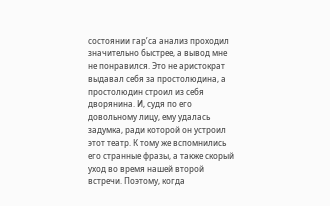состоянии гар’са анализ проходил значительно быстрее, а вывод мне не понравился. Это не аристократ выдавал себя за простолюдина, а простолюдин строил из себя дворянина. И, судя по его довольному лицу, ему удалась задумка, ради которой он устроил этот театр. К тому же вспомнились его странные фразы, а также скорый уход во время нашей второй встречи. Поэтому, когда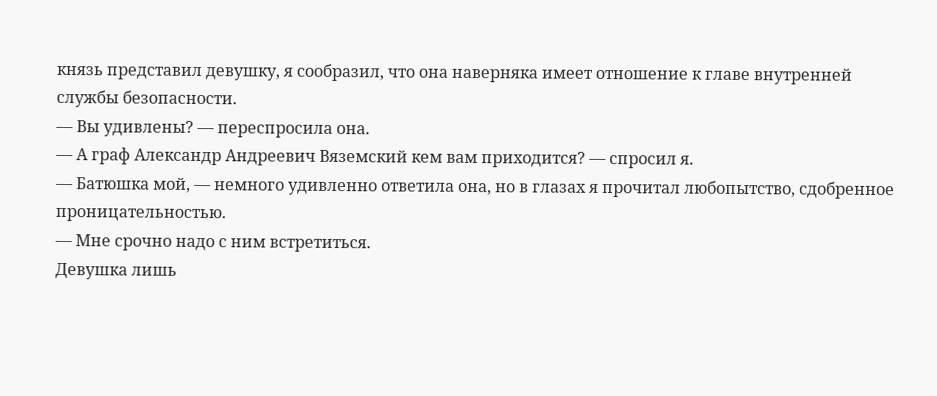князь представил девушку, я сообразил, что она наверняка имеет отношение к главе внутренней службы безопасности.
— Вы удивлены? — переспросила она.
— А граф Александр Андреевич Вяземский кем вам приходится? — спросил я.
— Батюшка мой, — немного удивленно ответила она, но в глазах я прочитал любопытство, сдобренное проницательностью.
— Мне срочно надо с ним встретиться.
Девушка лишь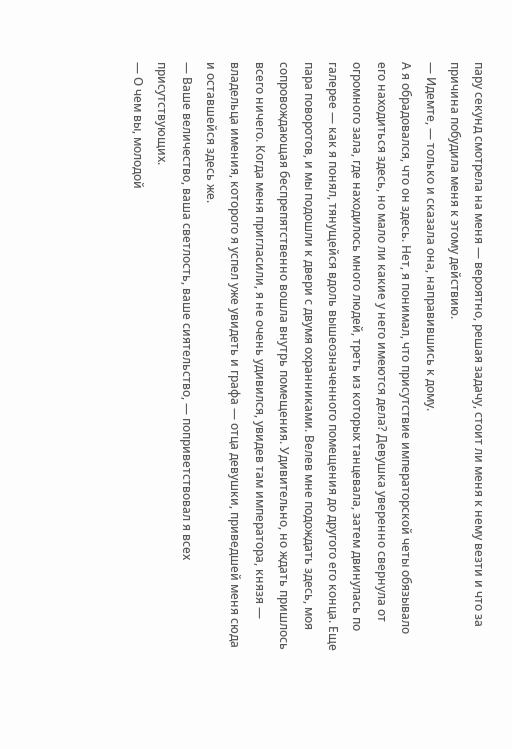пару секунд смотрела на меня — вероятно, решая задачу, стоит ли меня к нему везти и что за причина побудила меня к этому действию.
— Идемте, — только и сказала она, направившись к дому.
А я обрадовался, что он здесь. Нет, я понимал, что присутствие императорской четы обязывало его находиться здесь, но мало ли какие у него имеются дела? Девушка уверенно свернула от огромного зала, где находилось много людей, треть из которых танцевала, затем двинулась по галерее — как я понял, тянущейся вдоль вышеозначенного помещения до другого его конца. Еще пара поворотов, и мы подошли к двери с двумя охранниками. Велев мне подождать здесь, моя сопровождающая беспрепятственно вошла внутрь помещения. Удивительно, но ждать пришлось всего ничего. Когда меня пригласили, я не очень удивился, увидев там императора, князя — владельца имения, которого я успел уже увидеть и графа — отца девушки, приведшей меня сюда и оставшейся здесь же.
— Ваше величество, ваша светлость, ваше сиятельство, — поприветствовал я всех присутствующих.
— О чем вы, молодой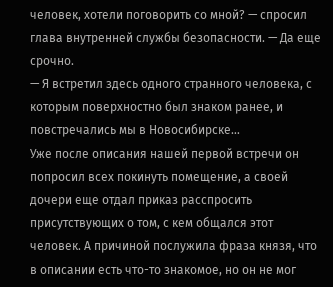человек, хотели поговорить со мной? — спросил глава внутренней службы безопасности. — Да еще срочно.
— Я встретил здесь одного странного человека, с которым поверхностно был знаком ранее, и повстречались мы в Новосибирске…
Уже после описания нашей первой встречи он попросил всех покинуть помещение, а своей дочери еще отдал приказ расспросить присутствующих о том, с кем общался этот человек. А причиной послужила фраза князя, что в описании есть что-то знакомое, но он не мог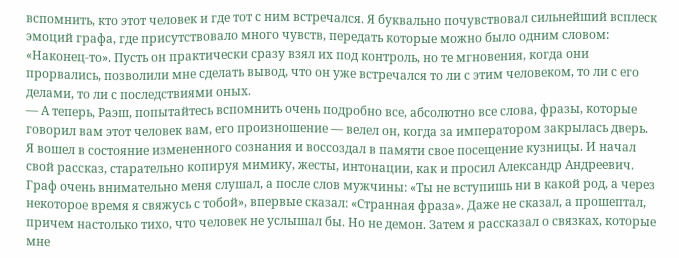вспомнить, кто этот человек и где тот с ним встречался. Я буквально почувствовал сильнейший всплеск эмоций графа, где присутствовало много чувств, передать которые можно было одним словом: «Наконец-то». Пусть он практически сразу взял их под контроль, но те мгновения, когда они прорвались, позволили мне сделать вывод, что он уже встречался то ли с этим человеком, то ли с его делами, то ли с последствиями оных.
— А теперь, Раэш, попытайтесь вспомнить очень подробно все, абсолютно все слова, фразы, которые говорил вам этот человек вам, его произношение — велел он, когда за императором закрылась дверь.
Я вошел в состояние измененного сознания и воссоздал в памяти свое посещение кузницы. И начал свой рассказ, старательно копируя мимику, жесты, интонации, как и просил Александр Андреевич. Граф очень внимательно меня слушал, а после слов мужчины: «Ты не вступишь ни в какой род, а через некоторое время я свяжусь с тобой», впервые сказал: «Странная фраза». Даже не сказал, а прошептал, причем настолько тихо, что человек не услышал бы. Но не демон. Затем я рассказал о связках, которые мне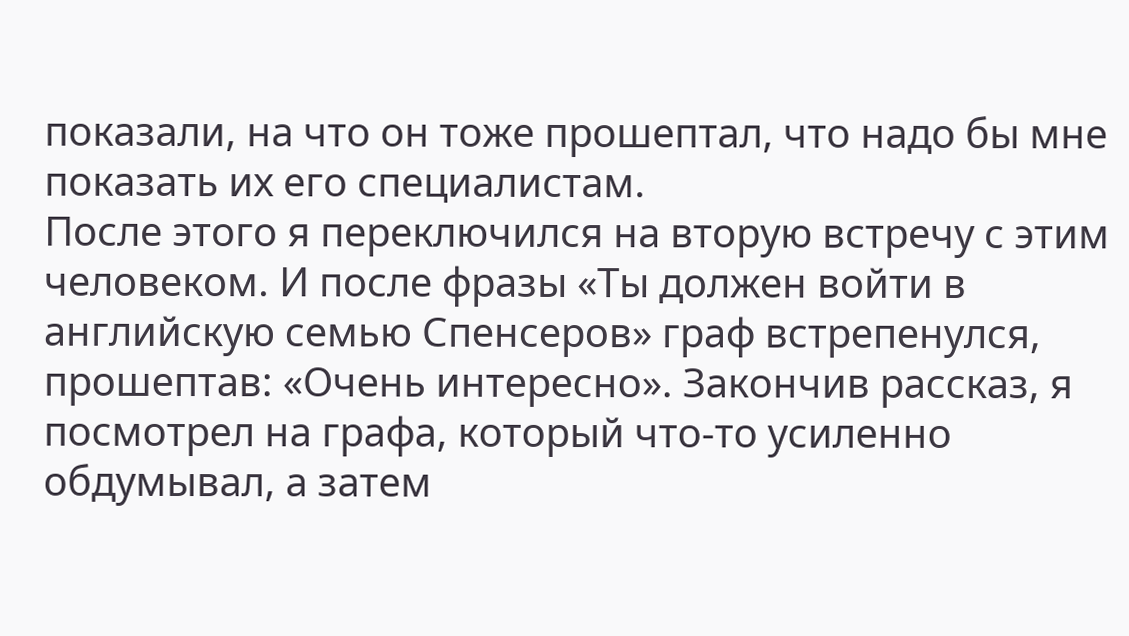показали, на что он тоже прошептал, что надо бы мне показать их его специалистам.
После этого я переключился на вторую встречу с этим человеком. И после фразы «Ты должен войти в английскую семью Спенсеров» граф встрепенулся, прошептав: «Очень интересно». Закончив рассказ, я посмотрел на графа, который что-то усиленно обдумывал, а затем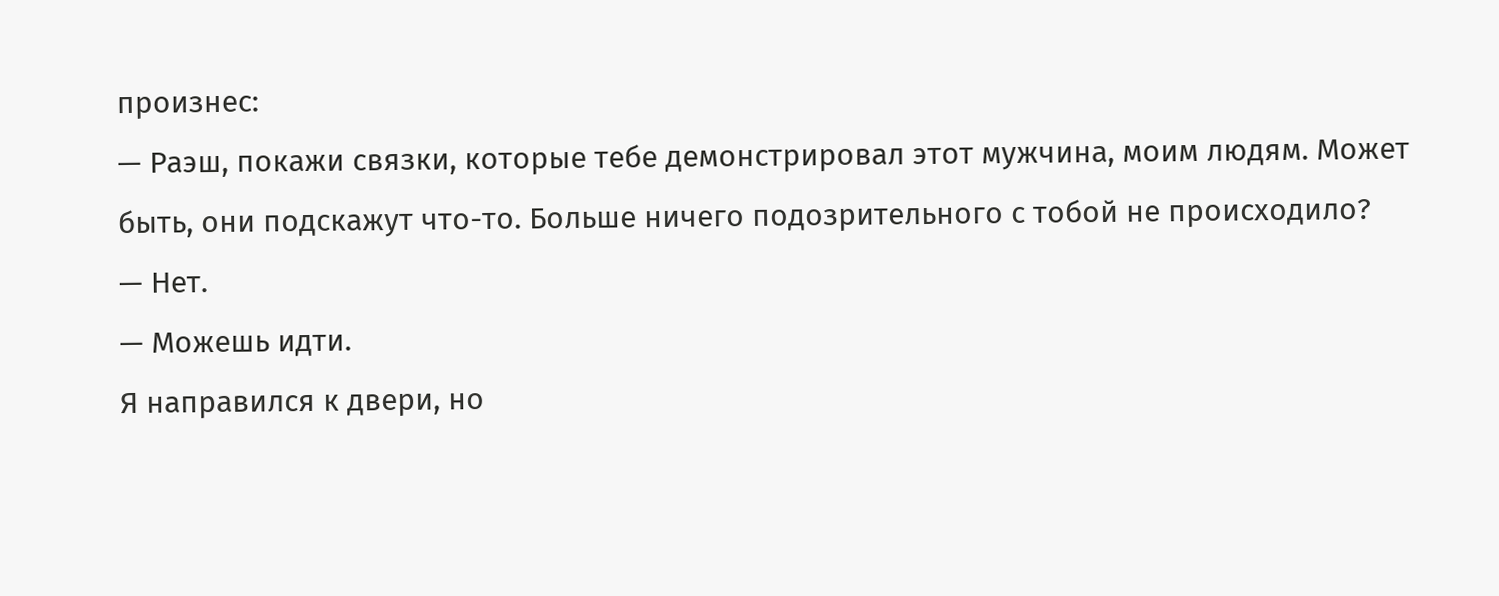произнес:
— Раэш, покажи связки, которые тебе демонстрировал этот мужчина, моим людям. Может быть, они подскажут что-то. Больше ничего подозрительного с тобой не происходило?
— Нет.
— Можешь идти.
Я направился к двери, но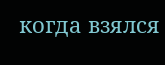когда взялся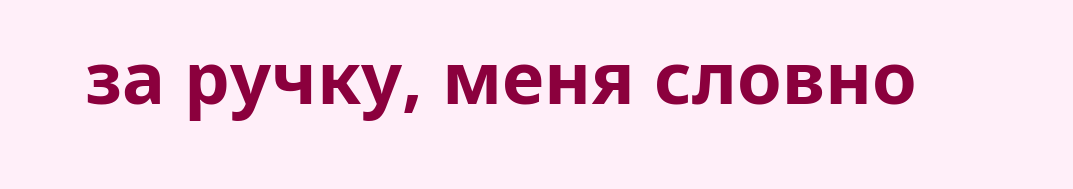за ручку, меня словно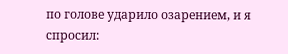по голове ударило озарением, и я спросил: